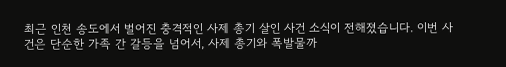최근 인천 송도에서 벌어진 충격적인 사제 총기 살인 사건 소식이 전해졌습니다. 이번 사건은 단순한 가족 간 갈등을 넘어서, 사제 총기와 폭발물까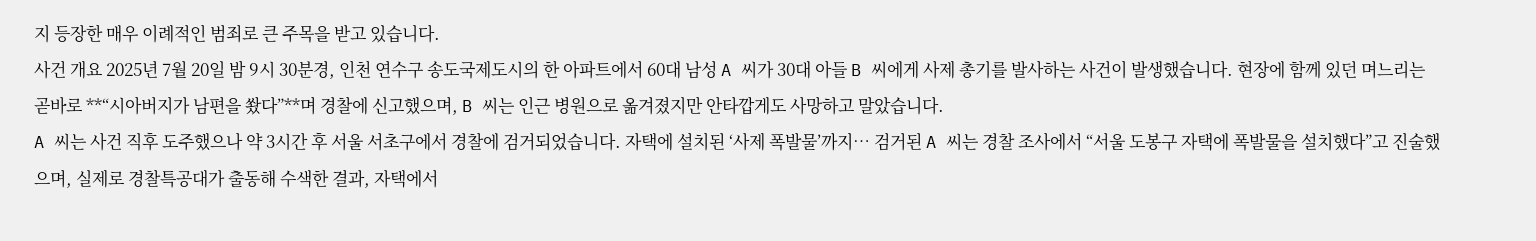지 등장한 매우 이례적인 범죄로 큰 주목을 받고 있습니다.
사건 개요 2025년 7월 20일 밤 9시 30분경, 인천 연수구 송도국제도시의 한 아파트에서 60대 남성 A 씨가 30대 아들 B 씨에게 사제 총기를 발사하는 사건이 발생했습니다. 현장에 함께 있던 며느리는 곧바로 **“시아버지가 남편을 쐈다”**며 경찰에 신고했으며, B 씨는 인근 병원으로 옮겨졌지만 안타깝게도 사망하고 말았습니다.
A 씨는 사건 직후 도주했으나 약 3시간 후 서울 서초구에서 경찰에 검거되었습니다. 자택에 설치된 ‘사제 폭발물’까지… 검거된 A 씨는 경찰 조사에서 “서울 도봉구 자택에 폭발물을 설치했다”고 진술했으며, 실제로 경찰특공대가 출동해 수색한 결과, 자택에서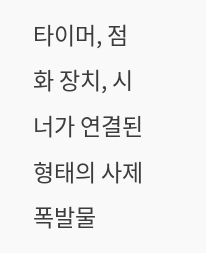타이머, 점화 장치, 시너가 연결된 형태의 사제 폭발물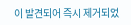이 발견되어 즉시 제거되었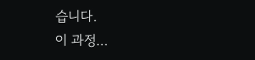습니다.
이 과정...